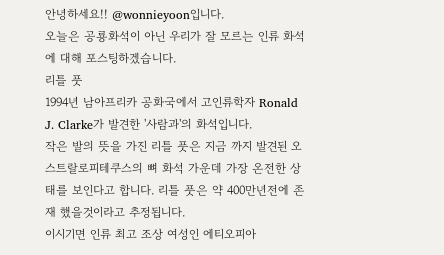안녕하세요!! @wonnieyoon입니다.
오늘은 공룡화석이 아닌 우리가 잘 모르는 인류 화석에 대해 포스팅하겠습니다.
리틀 풋
1994년 남아프리카 공화국에서 고인류학자 Ronald J. Clarke가 발견한 '사람과'의 화석입니다.
작은 발의 뜻을 가진 리틀 풋은 지금 까지 발견된 오스트랄로피테쿠스의 뼈 화석 가운데 가장 온전한 상태를 보인다고 합니다. 리틀 풋은 약 400만년전에 존재 했을것이라고 추정됩니다.
이시기면 인류 최고 조상 여성인 에티오피아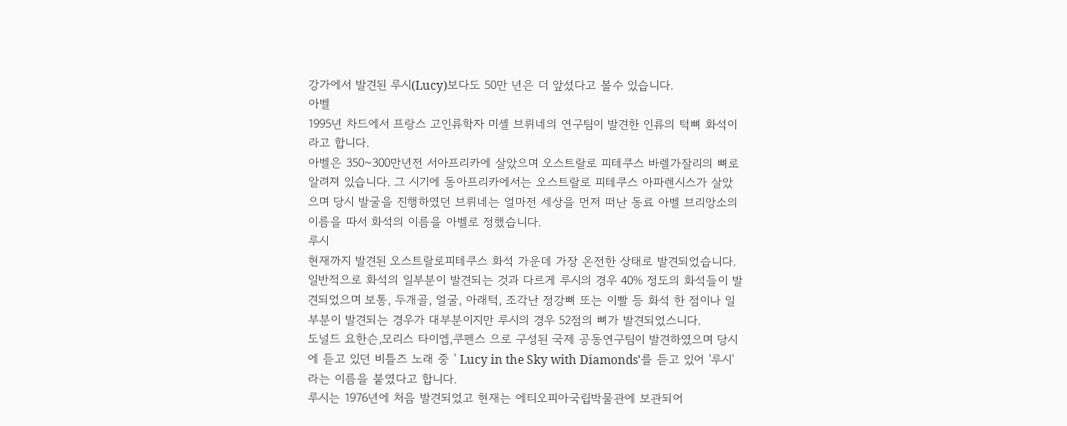강가에서 발견된 루시(Lucy)보다도 50만 년은 더 앞섰다고 볼수 있습니다.
아벨
1995년 차드에서 프랑스 고인류학자 미셸 브뤼네의 연구팀이 발견한 인류의 턱뼈 화석이라고 합니다.
아벨은 350~300만년전 서아프리카에 살았으며 오스트랄로 피테쿠스 바렐가잘리의 뼈로 알려져 있습니다. 그 시기에 동아프리카에서는 오스트랄로 피테쿠스 아파렌시스가 살았으며 당시 발굴을 진행하였던 브뤼네는 얼마전 세상을 먼저 떠난 동료 아벨 브리앙소의 이름을 따서 화석의 이름을 아벨로 정했습니다.
루시
현재까지 발견된 오스트랄로피테쿠스 화석 가운데 가장 온전한 상태로 발견되었습니다.일반적으로 화석의 일부분이 발견되는 것과 다르게 루시의 경우 40% 정도의 화석들이 발견되었으며 보통, 두개골, 얼굴, 아래턱, 조각난 정강뼈 또는 이빨 등 화석 한 점이나 일부분이 발견되는 경우가 대부분이지만 루시의 경우 52점의 뼈가 발견되었스니다.
도널드 요한슨,모리스 타이엡,쿠펜스 으로 구성된 국제 공동연구팀이 발견하였으며 당시에 듣고 있던 비틀즈 노래 중 ' Lucy in the Sky with Diamonds'를 듣고 있어 '루시'라는 이름을 붙였다고 합니다.
루시는 1976년에 처음 발견되었고 현재는 에티오피아국립박물관에 보관되어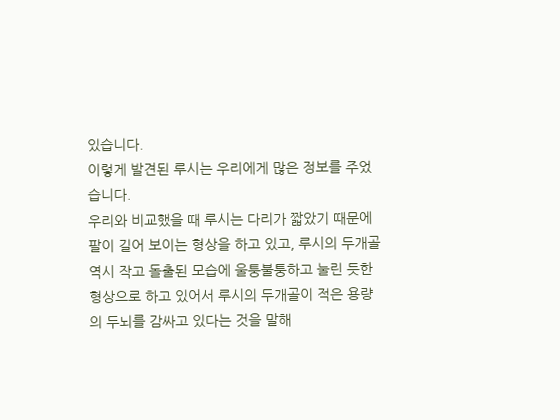있습니다.
이렇게 발견된 루시는 우리에게 많은 정보를 주었습니다.
우리와 비교했을 때 루시는 다리가 짧았기 때문에 팔이 길어 보이는 형상을 하고 있고, 루시의 두개골 역시 작고 돌출된 모습에 울퉁불퉁하고 눌린 듯한 형상으로 하고 있어서 루시의 두개골이 적은 용량의 두뇌를 감싸고 있다는 것을 말해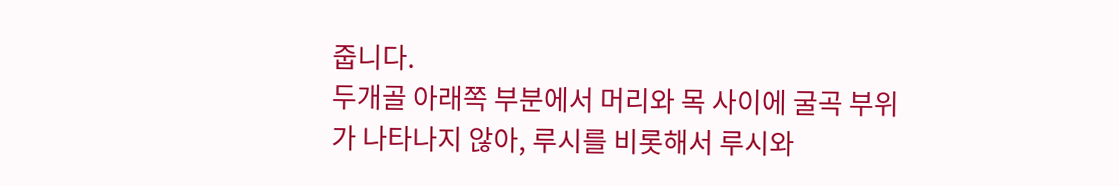줍니다.
두개골 아래쪽 부분에서 머리와 목 사이에 굴곡 부위가 나타나지 않아, 루시를 비롯해서 루시와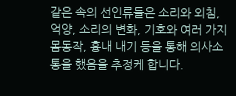같은 속의 선인류들은 소리와 외침, 억양, 소리의 변화, 기호와 여러 가지 몸동작, 흉내 내기 등을 통해 의사소통을 했음을 추정케 합니다.